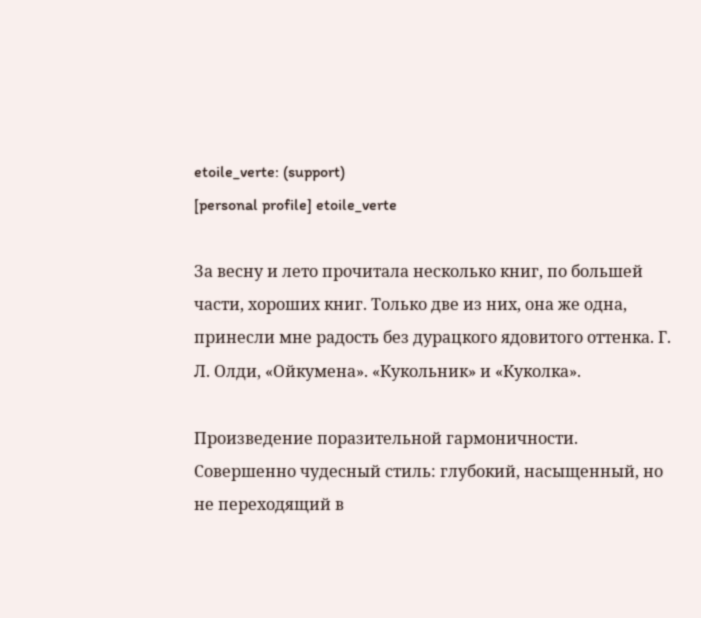etoile_verte: (support)
[personal profile] etoile_verte

За весну и лето прочитала несколько книг, по большей части, хороших книг. Только две из них, она же одна, принесли мне радость без дурацкого ядовитого оттенка. Г. Л. Олди, «Ойкумена». «Кукольник» и «Куколка».

Произведение поразительной гармоничности. Совершенно чудесный стиль: глубокий, насыщенный, но не переходящий в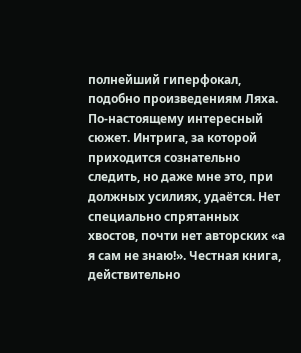полнейший гиперфокал, подобно произведениям Ляха. По-настоящему интересный сюжет. Интрига, за которой приходится сознательно следить, но даже мне это, при должных усилиях, удаётся. Нет специально спрятанных хвостов, почти нет авторских «а я сам не знаю!». Честная книга, действительно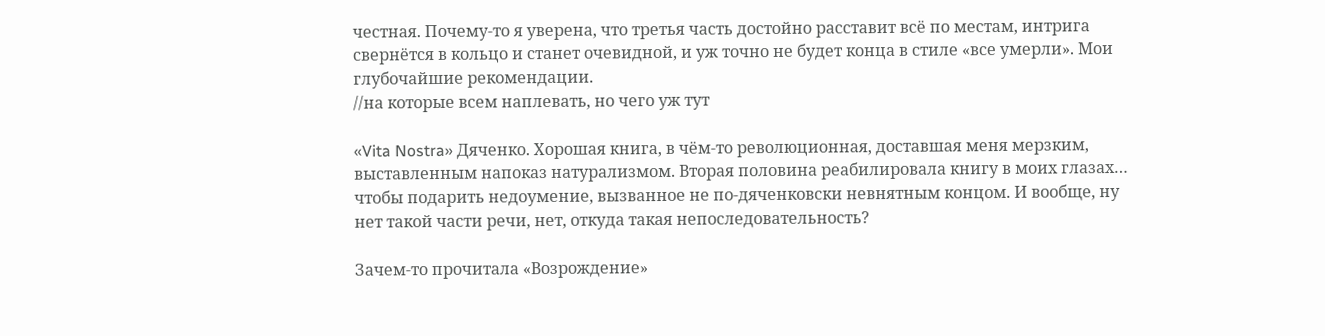честная. Почему-то я уверена, что третья часть достойно расставит всё по местам, интрига свернётся в кольцо и станет очевидной, и уж точно не будет конца в стиле «все умерли». Мои глубочайшие рекомендации.
//на которые всем наплевать, но чего уж тут

«Vita Nostra» Дяченко. Хорошая книга, в чём-то революционная, доставшая меня мерзким, выставленным напоказ натурализмом. Вторая половина реабилировала книгу в моих глазах… чтобы подарить недоумение, вызванное не по-дяченковски невнятным концом. И вообще, ну нет такой части речи, нет, откуда такая непоследовательность?

Зачем-то прочитала «Возрождение»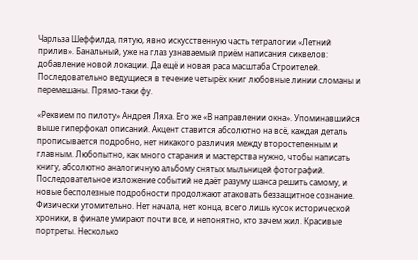Чарльза Шеффилда, пятую, явно искусственную часть тетралогии «Летний прилив». Банальный, уже на глаз узнаваемый приём написания сиквелов: добавление новой локации. Да ещё и новая раса масштаба Строителей. Последовательно ведущиеся в течение четырёх книг любовные линии сломаны и перемешаны. Прямо-таки фу.

«Реквием по пилоту» Андрея Ляха. Его же «В направлении окна». Упоминавшийся выше гиперфокал описаний. Акцент ставится абсолютно на всё, каждая деталь прописывается подробно, нет никакого различия между второстепенным и главным. Любопытно, как много старания и мастерства нужно, чтобы написать книгу, абсолютно аналогичную альбому снятых мыльницей фотографий. Последовательное изложение событий не даёт разуму шанса решить самому, и новые бесполезные подробности продолжают атаковать беззащитное сознание. Физически утомительно. Нет начала, нет конца, всего лишь кусок исторической хроники, в финале умирают почти все, и непонятно, кто зачем жил. Красивые портреты. Несколько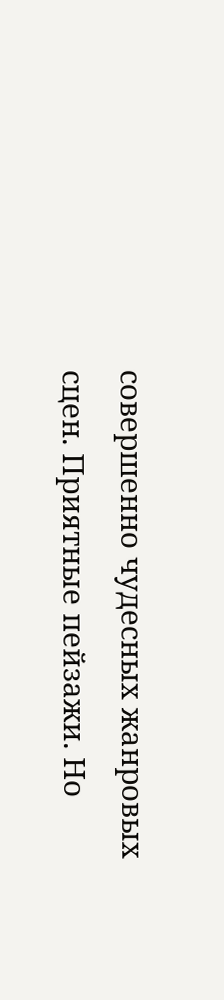совершенно чудесных жанровых сцен. Приятные пейзажи. Но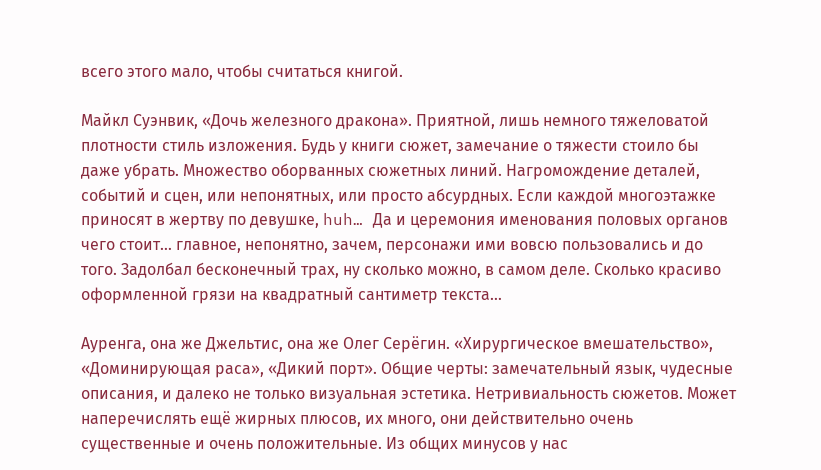всего этого мало, чтобы считаться книгой.

Майкл Суэнвик, «Дочь железного дракона». Приятной, лишь немного тяжеловатой плотности стиль изложения. Будь у книги сюжет, замечание о тяжести стоило бы даже убрать. Множество оборванных сюжетных линий. Нагромождение деталей, событий и сцен, или непонятных, или просто абсурдных. Если каждой многоэтажке приносят в жертву по девушке, huh… Да и церемония именования половых органов чего стоит… главное, непонятно, зачем, персонажи ими вовсю пользовались и до того. Задолбал бесконечный трах, ну сколько можно, в самом деле. Сколько красиво оформленной грязи на квадратный сантиметр текста…

Ауренга, она же Джельтис, она же Олег Серёгин. «Хирургическое вмешательство», «Доминирующая раса», «Дикий порт». Общие черты: замечательный язык, чудесные описания, и далеко не только визуальная эстетика. Нетривиальность сюжетов. Может наперечислять ещё жирных плюсов, их много, они действительно очень существенные и очень положительные. Из общих минусов у нас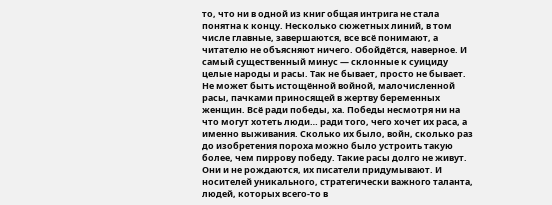то, что ни в одной из книг общая интрига не стала понятна к концу. Несколько сюжетных линий, в том числе главные, завершаются, все всё понимают, а читателю не объясняют ничего. Обойдётся, наверное. И самый существенный минус — склонные к суициду целые народы и расы. Так не бывает, просто не бывает. Не может быть истощённой войной, малочисленной расы, пачками приносящей в жертву беременных женщин. Всё ради победы, ха. Победы несмотря ни на что могут хотеть люди… ради того, чего хочет их раса, а именно выживания. Сколько их было, войн, сколько раз до изобретения пороха можно было устроить такую более, чем пиррову победу. Такие расы долго не живут. Они и не рождаются, их писатели придумывают. И носителей уникального, стратегически важного таланта, людей, которых всего-то в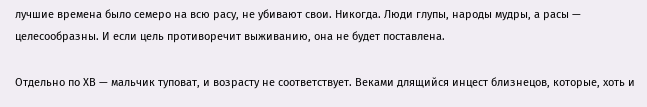лучшие времена было семеро на всю расу, не убивают свои. Никогда. Люди глупы, народы мудры, а расы — целесообразны. И если цель противоречит выживанию, она не будет поставлена.

Отдельно по ХВ — мальчик туповат, и возрасту не соответствует. Веками длящийся инцест близнецов, которые, хоть и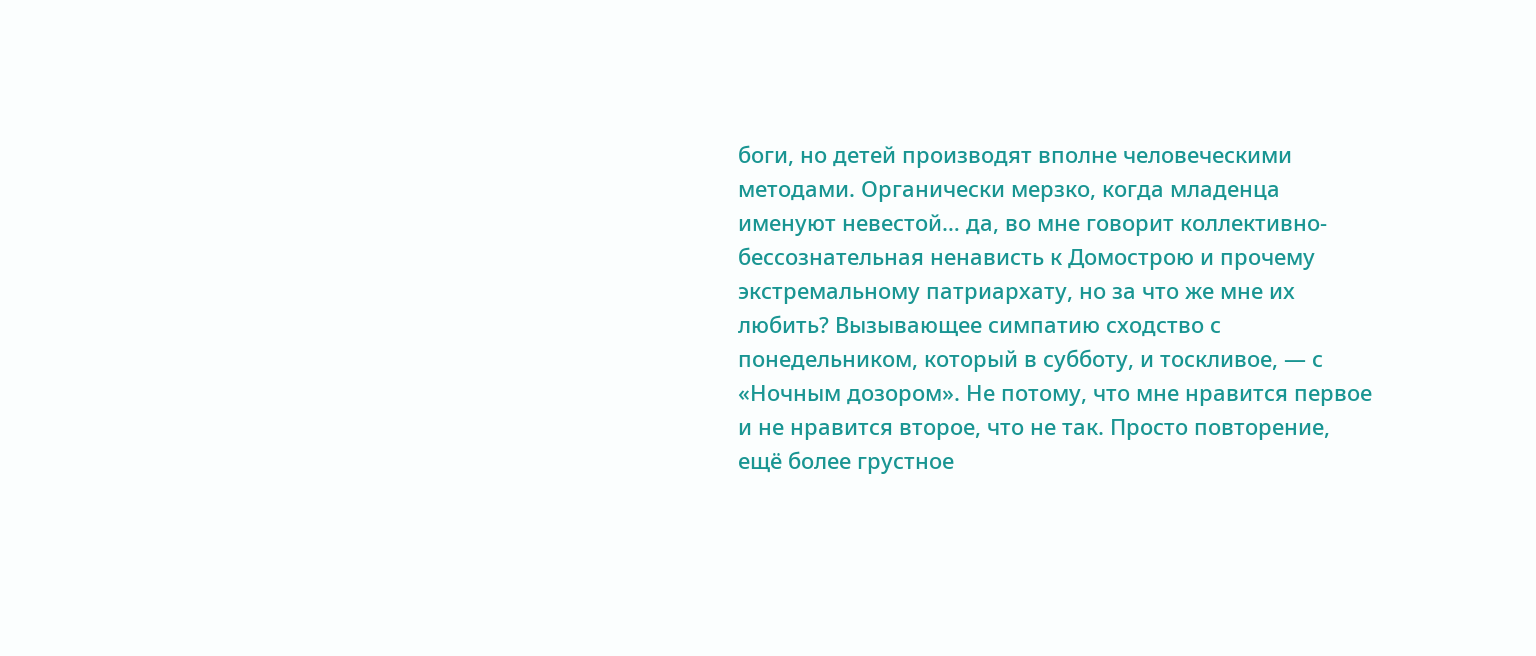боги, но детей производят вполне человеческими методами. Органически мерзко, когда младенца именуют невестой… да, во мне говорит коллективно-бессознательная ненависть к Домострою и прочему экстремальному патриархату, но за что же мне их любить? Вызывающее симпатию сходство с понедельником, который в субботу, и тоскливое, — с «Ночным дозором». Не потому, что мне нравится первое и не нравится второе, что не так. Просто повторение, ещё более грустное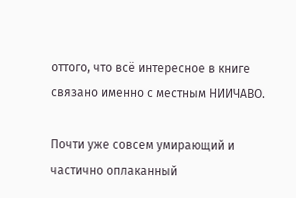оттого, что всё интересное в книге связано именно с местным НИИЧАВО.

Почти уже совсем умирающий и частично оплаканный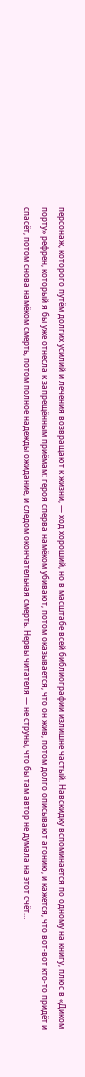персонаж, которого путём долгих усилий и лечения возвращают к жизни, — ход хороший, но в масштабе всей библиографии излишне частый. Навскидку вспоминается по одному на книгу, плюс в «Диком порту» рефрен, который я бы уже отнесла к запрещённым приёмам: героя сперва намёком убивают, потом оказывается, что он жив, потом долго описывают агонию, и кажется, что вот-вот кто-то придёт и спасёт, потом снова намёком смерть, потом полное надежды ожидание, и следом окончательная смерть. Нервы читателя — не струны, что бы там автор не думала на этот счёт…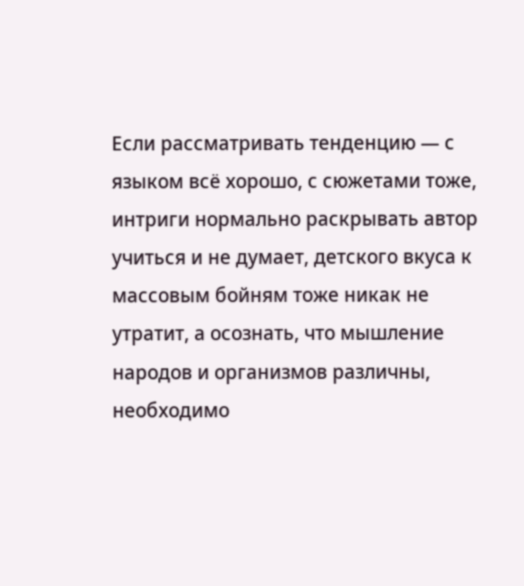Если рассматривать тенденцию — с языком всё хорошо, с сюжетами тоже, интриги нормально раскрывать автор учиться и не думает, детского вкуса к массовым бойням тоже никак не утратит, а осознать, что мышление народов и организмов различны, необходимо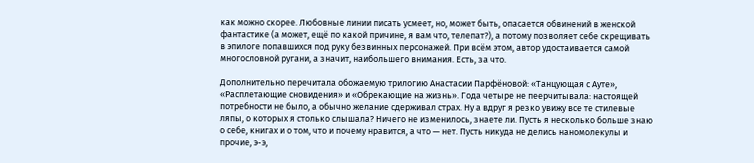как можно скорее. Любовные линии писать усмеет, но, может быть, опасается обвинений в женской фантастике (а может, ещё по какой причине, я вам что, телепат?), а потому позволяет себе скрещивать в эпилоге попавшихся под руку безвинных персонажей. При всём этом, автор удостаивается самой многословной ругани, а значит, наибольшего внимания. Есть, за что.

Дополнительно перечитала обожаемую трилогию Анастасии Парфёновой: «Танцующая с Ауте», «Расплетающие сновидения» и «Обрекающие на жизнь». Года четыре не пеерчитывала: настоящей потребности не было, а обычно желание сдерживал страх. Ну а вдруг я резко увижу все те стилевые ляпы, о которых я столько слышала? Ничего не изменилось, знаете ли. Пусть я несколько больше знаю о себе, книгах и о том, что и почему нравится, а что — нет. Пусть никуда не делись наномолекулы и прочие, э-э,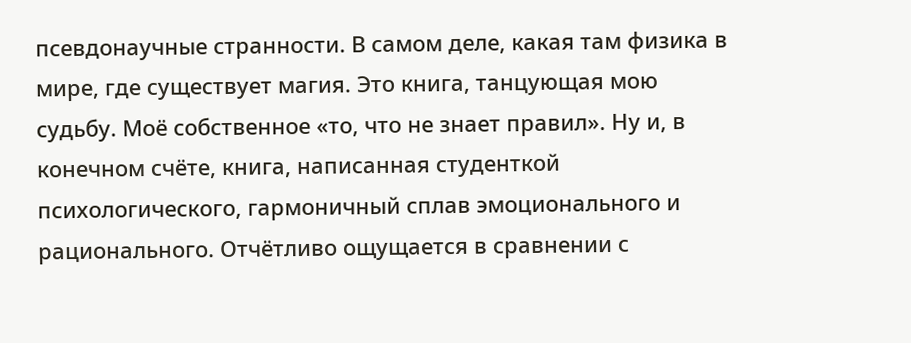псевдонаучные странности. В самом деле, какая там физика в мире, где существует магия. Это книга, танцующая мою судьбу. Моё собственное «то, что не знает правил». Ну и, в конечном счёте, книга, написанная студенткой психологического, гармоничный сплав эмоционального и рационального. Отчётливо ощущается в сравнении с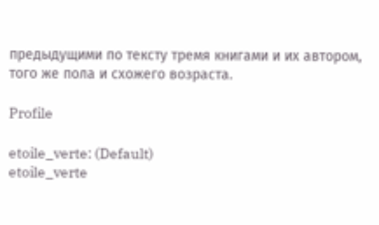предыдущими по тексту тремя книгами и их автором, того же пола и схожего возраста.

Profile

etoile_verte: (Default)
etoile_verte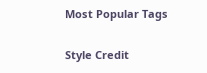Most Popular Tags

Style Credit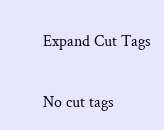Expand Cut Tags

No cut tags